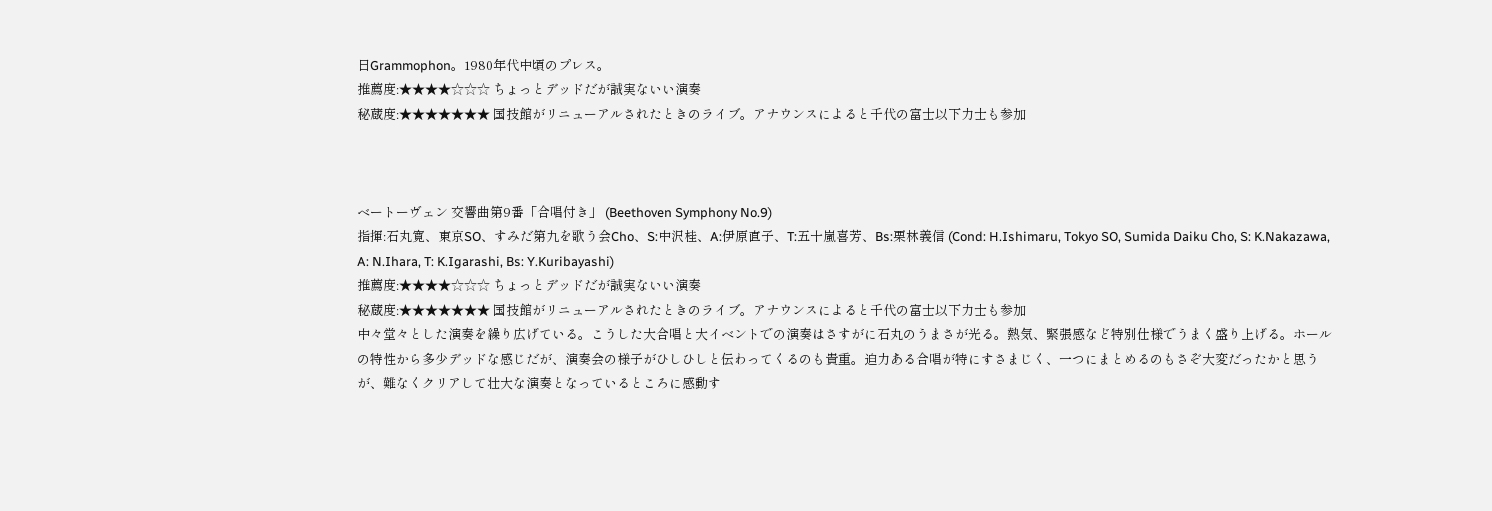日Grammophon。1980年代中頃のプレス。
推薦度:★★★★☆☆☆ ちょっとデッドだが誠実ないい演奏
秘蔵度:★★★★★★★ 国技館がリニューアルされたときのライブ。アナウンスによると千代の富士以下力士も参加



ベートーヴェン 交響曲第9番「合唱付き」 (Beethoven Symphony No.9)
指揮:石丸寛、東京SO、すみだ第九を歌う会Cho、S:中沢桂、A:伊原直子、T:五十嵐喜芳、Bs:栗林義信 (Cond: H.Ishimaru, Tokyo SO, Sumida Daiku Cho, S: K.Nakazawa, A: N.Ihara, T: K.Igarashi, Bs: Y.Kuribayashi)
推薦度:★★★★☆☆☆ ちょっとデッドだが誠実ないい演奏
秘蔵度:★★★★★★★ 国技館がリニューアルされたときのライブ。アナウンスによると千代の富士以下力士も参加
中々堂々とした演奏を繰り広げている。こうした大合唱と大イベントでの演奏はさすがに石丸のうまさが光る。熱気、緊張感など特別仕様でうまく盛り上げる。ホールの特性から多少デッドな感じだが、演奏会の様子がひしひしと伝わってくるのも貴重。迫力ある合唱が特にすさまじく、一つにまとめるのもさぞ大変だったかと思うが、難なくクリアして壮大な演奏となっているところに感動す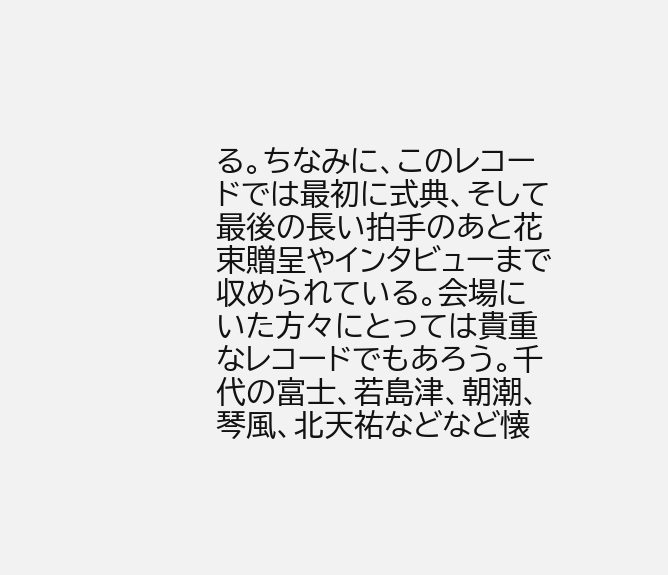る。ちなみに、このレコードでは最初に式典、そして最後の長い拍手のあと花束贈呈やインタビューまで収められている。会場にいた方々にとっては貴重なレコードでもあろう。千代の富士、若島津、朝潮、琴風、北天祐などなど懐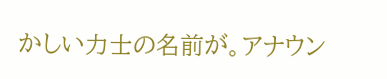かしい力士の名前が。アナウン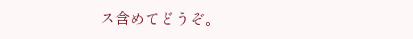ス含めてどうぞ。